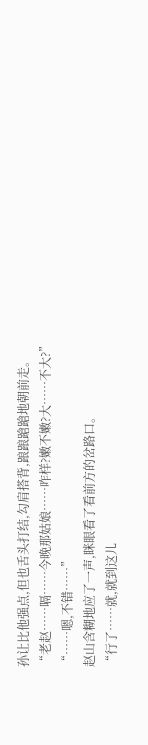孙让比他强点,但也舌头打结,勾肩搭背,踉踉蹌蹌地朝前走。
“老赵……嗝……今晚那姑娘……咋样?嫩不嫩?大……不大?”
“……嗯,不错……”
赵山含糊地应了一声,眯眼看了看前方的岔路口。
“行了……就,就到这儿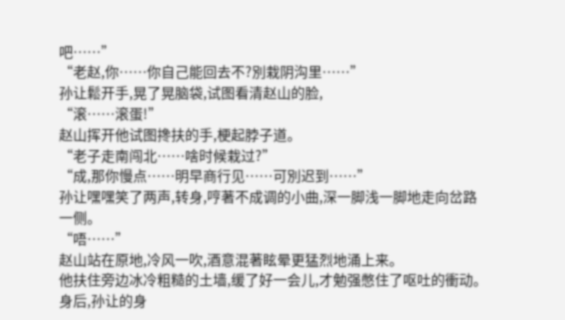吧……”
“老赵,你……你自己能回去不?別栽阴沟里……”
孙让鬆开手,晃了晃脑袋,试图看清赵山的脸,
“滚……滚蛋!”
赵山挥开他试图搀扶的手,梗起脖子道。
“老子走南闯北……啥时候栽过?”
“成,那你慢点……明早商行见……可別迟到……”
孙让嘿嘿笑了两声,转身,哼著不成调的小曲,深一脚浅一脚地走向岔路一侧。
“唔……”
赵山站在原地,冷风一吹,酒意混著眩晕更猛烈地涌上来。
他扶住旁边冰冷粗糙的土墙,缓了好一会儿,才勉强憋住了呕吐的衝动。
身后,孙让的身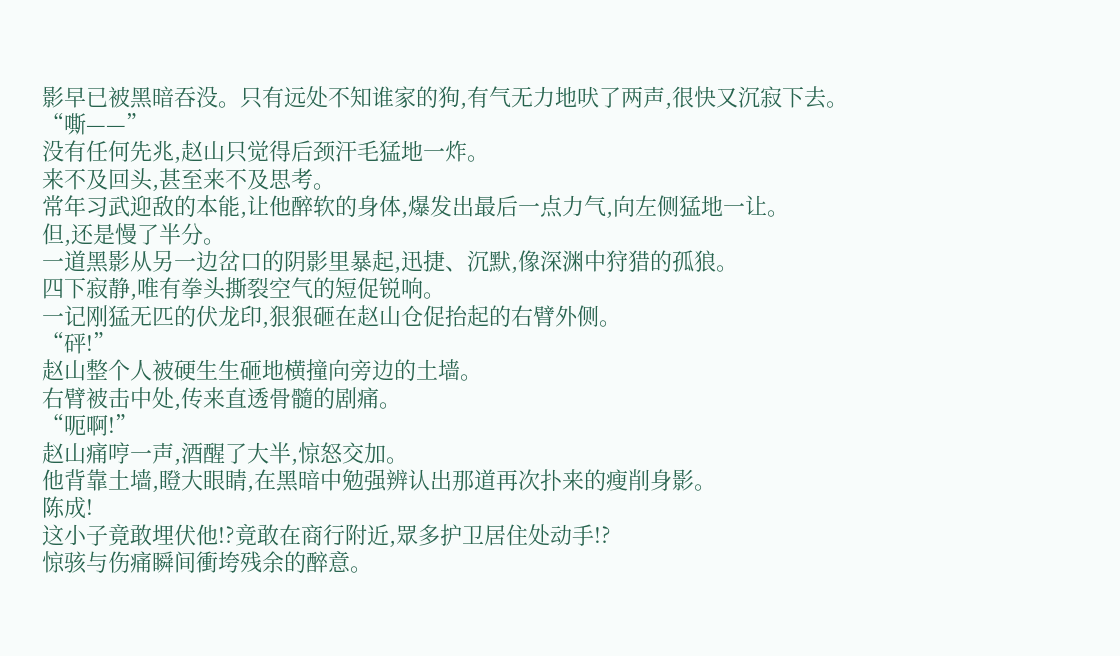影早已被黑暗吞没。只有远处不知谁家的狗,有气无力地吠了两声,很快又沉寂下去。
“嘶——”
没有任何先兆,赵山只觉得后颈汗毛猛地一炸。
来不及回头,甚至来不及思考。
常年习武迎敌的本能,让他醉软的身体,爆发出最后一点力气,向左侧猛地一让。
但,还是慢了半分。
一道黑影从另一边岔口的阴影里暴起,迅捷、沉默,像深渊中狩猎的孤狼。
四下寂静,唯有拳头撕裂空气的短促锐响。
一记刚猛无匹的伏龙印,狠狠砸在赵山仓促抬起的右臂外侧。
“砰!”
赵山整个人被硬生生砸地横撞向旁边的土墙。
右臂被击中处,传来直透骨髓的剧痛。
“呃啊!”
赵山痛哼一声,酒醒了大半,惊怒交加。
他背靠土墙,瞪大眼睛,在黑暗中勉强辨认出那道再次扑来的瘦削身影。
陈成!
这小子竟敢埋伏他!?竟敢在商行附近,眾多护卫居住处动手!?
惊骇与伤痛瞬间衝垮残余的醉意。